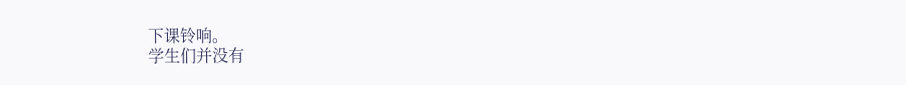下课铃响。
学生们并没有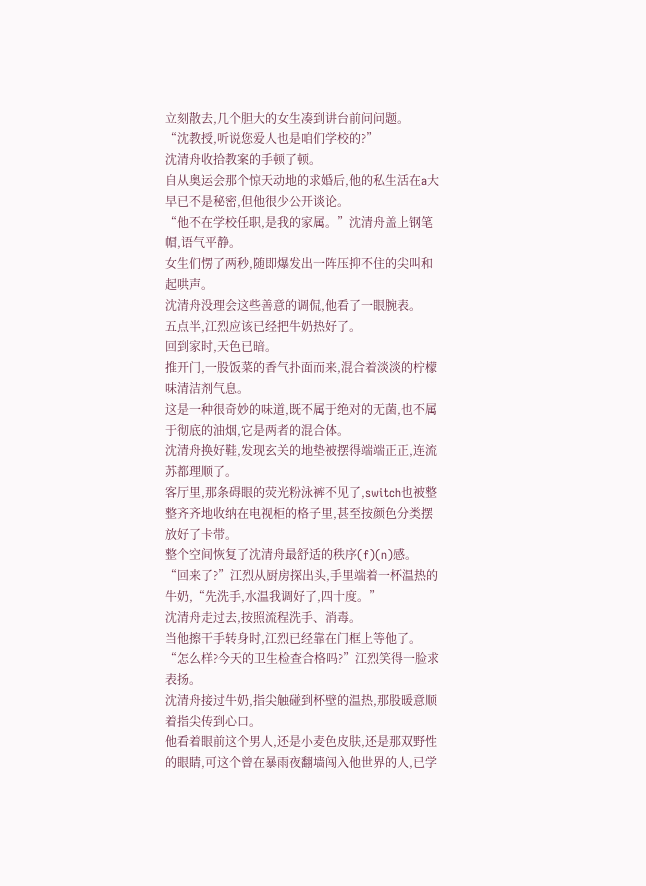立刻散去,几个胆大的女生凑到讲台前问问题。
“沈教授,听说您爱人也是咱们学校的?”
沈清舟收拾教案的手顿了顿。
自从奥运会那个惊天动地的求婚后,他的私生活在a大早已不是秘密,但他很少公开谈论。
“他不在学校任职,是我的家属。”沈清舟盖上钢笔帽,语气平静。
女生们愣了两秒,随即爆发出一阵压抑不住的尖叫和起哄声。
沈清舟没理会这些善意的调侃,他看了一眼腕表。
五点半,江烈应该已经把牛奶热好了。
回到家时,天色已暗。
推开门,一股饭菜的香气扑面而来,混合着淡淡的柠檬味清洁剂气息。
这是一种很奇妙的味道,既不属于绝对的无菌,也不属于彻底的油烟,它是两者的混合体。
沈清舟换好鞋,发现玄关的地垫被摆得端端正正,连流苏都理顺了。
客厅里,那条碍眼的荧光粉泳裤不见了,switch也被整整齐齐地收纳在电视柜的格子里,甚至按颜色分类摆放好了卡带。
整个空间恢复了沈清舟最舒适的秩序(f)(n)感。
“回来了?”江烈从厨房探出头,手里端着一杯温热的牛奶,“先洗手,水温我调好了,四十度。”
沈清舟走过去,按照流程洗手、消毒。
当他擦干手转身时,江烈已经靠在门框上等他了。
“怎么样?今天的卫生检查合格吗?”江烈笑得一脸求表扬。
沈清舟接过牛奶,指尖触碰到杯壁的温热,那股暖意顺着指尖传到心口。
他看着眼前这个男人,还是小麦色皮肤,还是那双野性的眼睛,可这个曾在暴雨夜翻墙闯入他世界的人,已学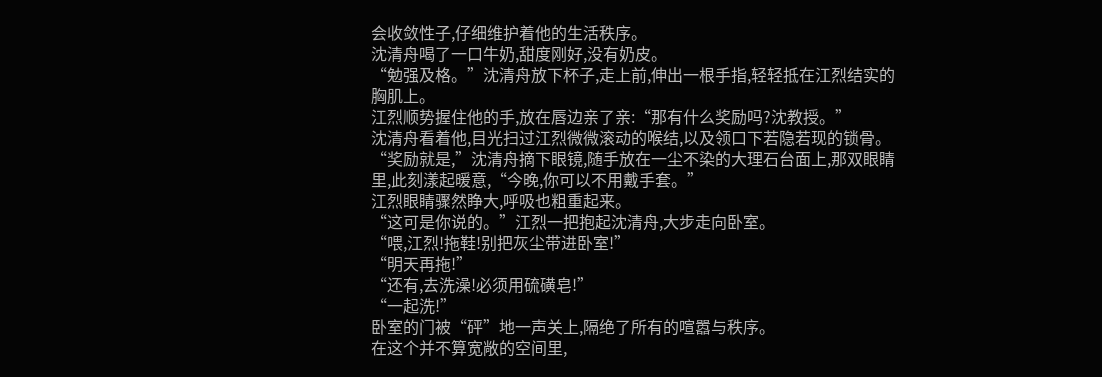会收敛性子,仔细维护着他的生活秩序。
沈清舟喝了一口牛奶,甜度刚好,没有奶皮。
“勉强及格。”沈清舟放下杯子,走上前,伸出一根手指,轻轻抵在江烈结实的胸肌上。
江烈顺势握住他的手,放在唇边亲了亲:“那有什么奖励吗?沈教授。”
沈清舟看着他,目光扫过江烈微微滚动的喉结,以及领口下若隐若现的锁骨。
“奖励就是,”沈清舟摘下眼镜,随手放在一尘不染的大理石台面上,那双眼睛里,此刻漾起暖意,“今晚,你可以不用戴手套。”
江烈眼睛骤然睁大,呼吸也粗重起来。
“这可是你说的。”江烈一把抱起沈清舟,大步走向卧室。
“喂,江烈!拖鞋!别把灰尘带进卧室!”
“明天再拖!”
“还有,去洗澡!必须用硫磺皂!”
“一起洗!”
卧室的门被“砰”地一声关上,隔绝了所有的喧嚣与秩序。
在这个并不算宽敞的空间里,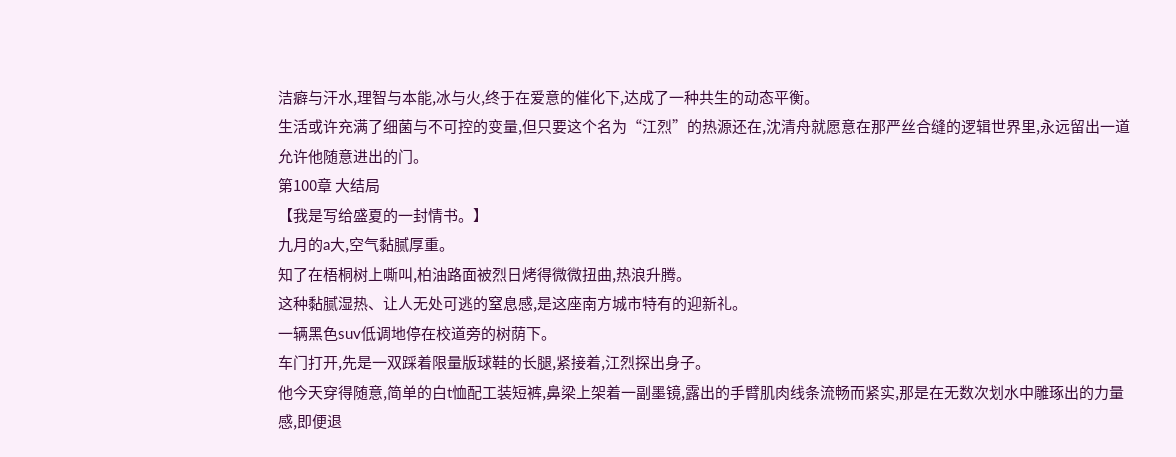洁癖与汗水,理智与本能,冰与火,终于在爱意的催化下,达成了一种共生的动态平衡。
生活或许充满了细菌与不可控的变量,但只要这个名为“江烈”的热源还在,沈清舟就愿意在那严丝合缝的逻辑世界里,永远留出一道允许他随意进出的门。
第100章 大结局
【我是写给盛夏的一封情书。】
九月的a大,空气黏腻厚重。
知了在梧桐树上嘶叫,柏油路面被烈日烤得微微扭曲,热浪升腾。
这种黏腻湿热、让人无处可逃的窒息感,是这座南方城市特有的迎新礼。
一辆黑色suv低调地停在校道旁的树荫下。
车门打开,先是一双踩着限量版球鞋的长腿,紧接着,江烈探出身子。
他今天穿得随意,简单的白t恤配工装短裤,鼻梁上架着一副墨镜,露出的手臂肌肉线条流畅而紧实,那是在无数次划水中雕琢出的力量感,即便退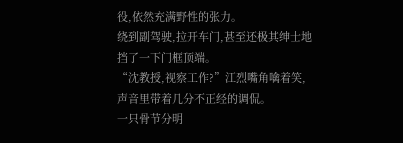役,依然充满野性的张力。
绕到副驾驶,拉开车门,甚至还极其绅士地挡了一下门框顶端。
“沈教授,视察工作?”江烈嘴角噙着笑,声音里带着几分不正经的调侃。
一只骨节分明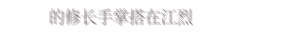的修长手掌搭在江烈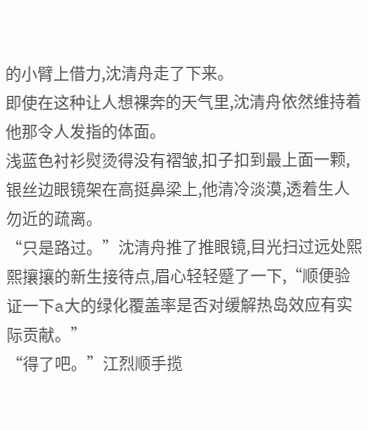的小臂上借力,沈清舟走了下来。
即使在这种让人想裸奔的天气里,沈清舟依然维持着他那令人发指的体面。
浅蓝色衬衫熨烫得没有褶皱,扣子扣到最上面一颗,银丝边眼镜架在高挺鼻梁上,他清冷淡漠,透着生人勿近的疏离。
“只是路过。”沈清舟推了推眼镜,目光扫过远处熙熙攘攘的新生接待点,眉心轻轻蹙了一下,“顺便验证一下a大的绿化覆盖率是否对缓解热岛效应有实际贡献。”
“得了吧。”江烈顺手揽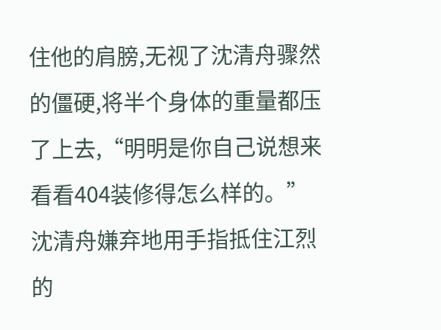住他的肩膀,无视了沈清舟骤然的僵硬,将半个身体的重量都压了上去,“明明是你自己说想来看看404装修得怎么样的。”
沈清舟嫌弃地用手指抵住江烈的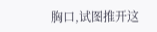胸口,试图推开这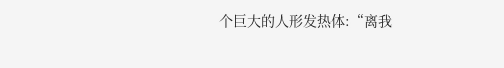个巨大的人形发热体:“离我